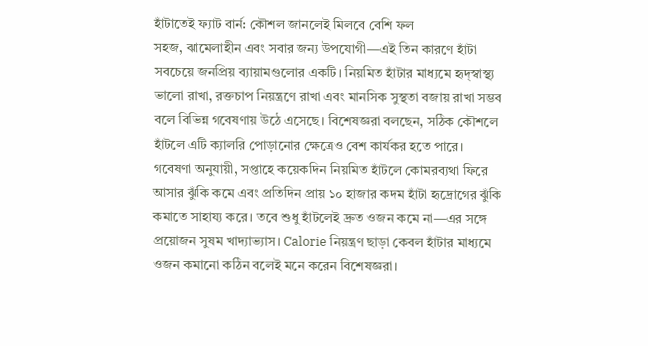হাঁটাতেই ফ্যাট বার্ন: কৌশল জানলেই মিলবে বেশি ফল
সহজ, ঝামেলাহীন এবং সবার জন্য উপযোগী—এই তিন কারণে হাঁটা সবচেয়ে জনপ্রিয় ব্যায়ামগুলোর একটি। নিয়মিত হাঁটার মাধ্যমে হৃদ্স্বাস্থ্য ভালো রাখা, রক্তচাপ নিয়ন্ত্রণে রাখা এবং মানসিক সুস্থতা বজায় রাখা সম্ভব বলে বিভিন্ন গবেষণায় উঠে এসেছে। বিশেষজ্ঞরা বলছেন, সঠিক কৌশলে হাঁটলে এটি ক্যালরি পোড়ানোর ক্ষেত্রেও বেশ কার্যকর হতে পারে।
গবেষণা অনুযায়ী, সপ্তাহে কয়েকদিন নিয়মিত হাঁটলে কোমরব্যথা ফিরে আসার ঝুঁকি কমে এবং প্রতিদিন প্রায় ১০ হাজার কদম হাঁটা হৃদ্রোগের ঝুঁকি কমাতে সাহায্য করে। তবে শুধু হাঁটলেই দ্রুত ওজন কমে না—এর সঙ্গে প্রয়োজন সুষম খাদ্যাভ্যাস। Calorie নিয়ন্ত্রণ ছাড়া কেবল হাঁটার মাধ্যমে ওজন কমানো কঠিন বলেই মনে করেন বিশেষজ্ঞরা।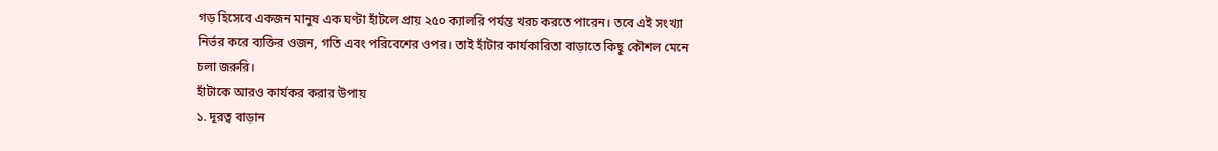গড় হিসেবে একজন মানুষ এক ঘণ্টা হাঁটলে প্রায় ২৫০ ক্যালরি পর্যন্ত খরচ করতে পারেন। তবে এই সংখ্যা নির্ভর করে ব্যক্তির ওজন, গতি এবং পরিবেশের ওপর। তাই হাঁটার কার্যকারিতা বাড়াতে কিছু কৌশল মেনে চলা জরুরি।
হাঁটাকে আরও কার্যকর করার উপায়
১. দূরত্ব বাড়ান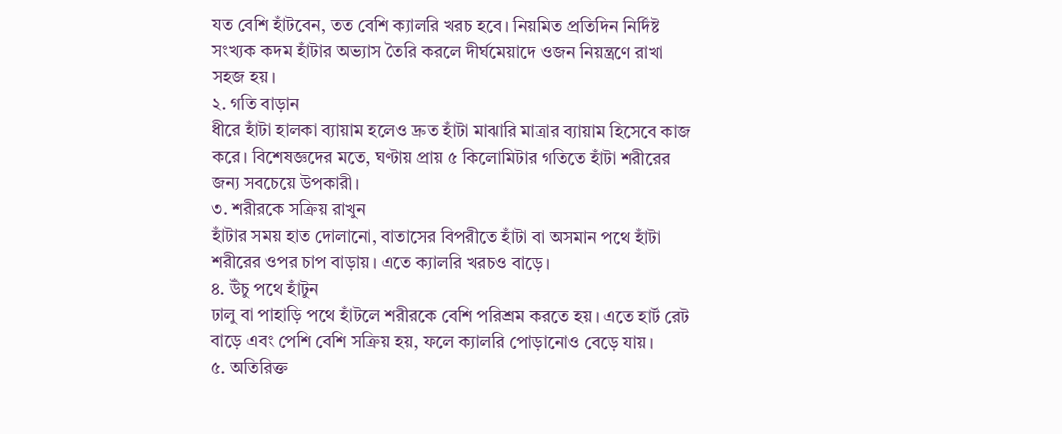যত বেশি হাঁটবেন, তত বেশি ক্যালরি খরচ হবে। নিয়মিত প্রতিদিন নির্দিষ্ট সংখ্যক কদম হাঁটার অভ্যাস তৈরি করলে দীর্ঘমেয়াদে ওজন নিয়ন্ত্রণে রাখা সহজ হয়।
২. গতি বাড়ান
ধীরে হাঁটা হালকা ব্যায়াম হলেও দ্রুত হাঁটা মাঝারি মাত্রার ব্যায়াম হিসেবে কাজ করে। বিশেষজ্ঞদের মতে, ঘণ্টায় প্রায় ৫ কিলোমিটার গতিতে হাঁটা শরীরের জন্য সবচেয়ে উপকারী।
৩. শরীরকে সক্রিয় রাখুন
হাঁটার সময় হাত দোলানো, বাতাসের বিপরীতে হাঁটা বা অসমান পথে হাঁটা শরীরের ওপর চাপ বাড়ায়। এতে ক্যালরি খরচও বাড়ে।
৪. উঁচু পথে হাঁটুন
ঢালু বা পাহাড়ি পথে হাঁটলে শরীরকে বেশি পরিশ্রম করতে হয়। এতে হার্ট রেট বাড়ে এবং পেশি বেশি সক্রিয় হয়, ফলে ক্যালরি পোড়ানোও বেড়ে যায়।
৫. অতিরিক্ত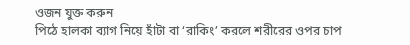ওজন যুক্ত করুন
পিঠে হালকা ব্যাগ নিয়ে হাঁটা বা ‘রাকিং’ করলে শরীরের ওপর চাপ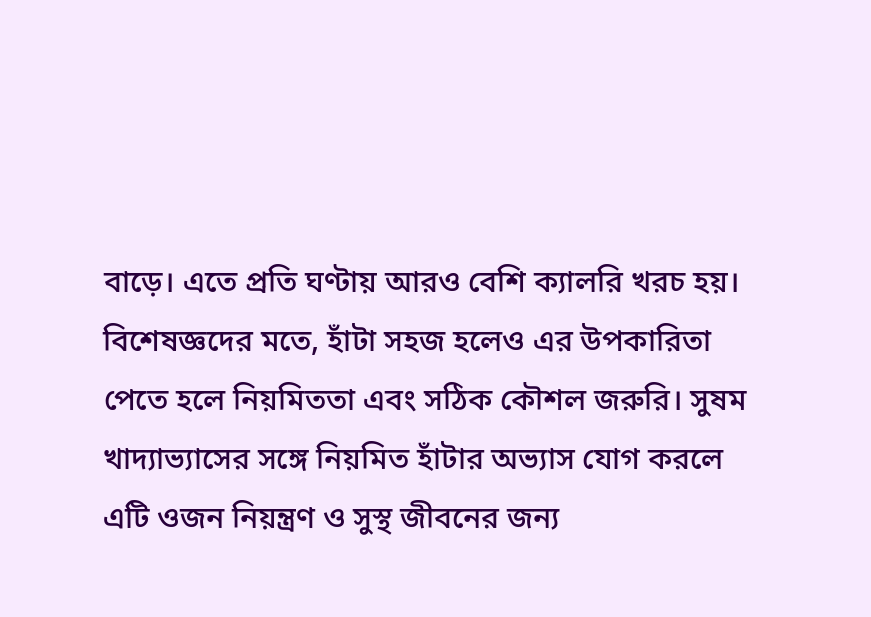বাড়ে। এতে প্রতি ঘণ্টায় আরও বেশি ক্যালরি খরচ হয়।
বিশেষজ্ঞদের মতে, হাঁটা সহজ হলেও এর উপকারিতা পেতে হলে নিয়মিততা এবং সঠিক কৌশল জরুরি। সুষম খাদ্যাভ্যাসের সঙ্গে নিয়মিত হাঁটার অভ্যাস যোগ করলে এটি ওজন নিয়ন্ত্রণ ও সুস্থ জীবনের জন্য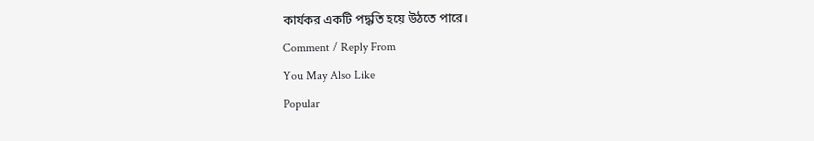কার্যকর একটি পদ্ধতি হয়ে উঠতে পারে।
Comment / Reply From
You May Also Like
Popular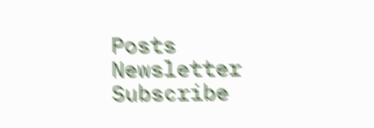Posts
Newsletter
Subscribe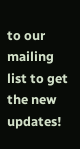to our mailing list to get the new updates!